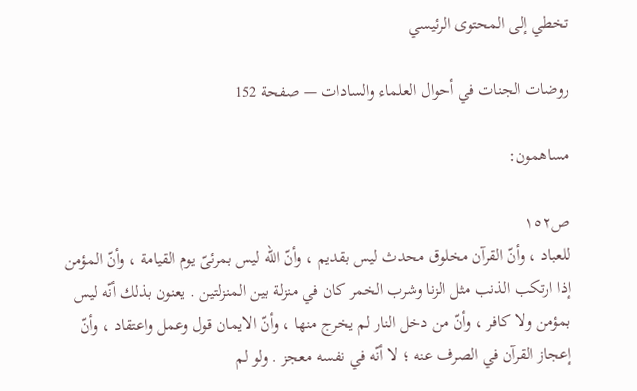تخطي إلى المحتوى الرئيسي

روضات الجنات في أحوال العلماء والسادات — صفحة 152

مساهمون:

ص١٥٢
للعباد ، وأنّ القرآن مخلوق محدث ليس بقديم ، وأنّ اللّه ليس بمرئىّ يوم القيامة ، وأنّ المؤمن إذا ارتكب الذنب مثل الزنا وشرب الخمر كان في منزلة بين المنزلتين . يعنون بذلك أنّه ليس بمؤمن ولا كافر ، وأنّ من دخل النار لم يخرج منها ، وأنّ الايمان قول وعمل واعتقاد ، وأنّ إعجاز القرآن في الصرف عنه ؛ لا أنّه في نفسه معجز . ولو لم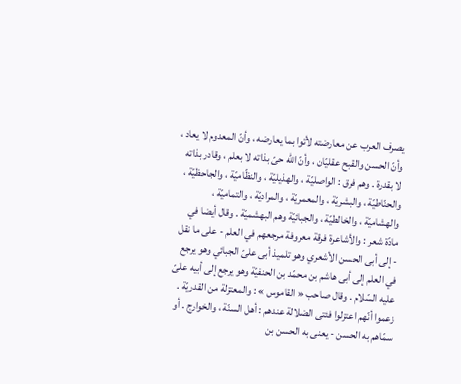يصرف العرب عن معارضته لأتوا بما يعارضه ، وأنّ المعدوم لا يعاد ، وأنّ الحسن والقبح عقليّان ، وأنّ اللّه حىّ بذاته لا بعلم ، وقادر بذاته لا بقدرة . وهم فرق : الواصليّة ، والهذيليّة ، والنظّاميّة ، والجاحظيّة ، والحنّاطيّة ، والبشريّة ، والمعمريّة ، والمراديّة ، والتماميّة ، والهشاميّة ، والخالطيّة ، والجبائيّة وهم البهشميّة . وقال أيضا في مادّة شعر : والأشاعرة فرقة معروفة مرجعهم في العلم - على ما نقل - إلى أبى الحسن الأشعري وهو تلميذ أبى علىّ الجبائي وهو يرجع في العلم إلى أبى هاشم بن محمّد بن الحنفيّة وهو يرجع إلى أبيه علىّ عليه السّلام . وقال صاحب « القاموس » : والمعتزلة من القدريّة . زعموا أنّهم اعتزلوا فئتى الضلالة عندهم : أهل السنّة ، والخوارج . أو سمّاهم به الحسن - يعنى به الحسن بن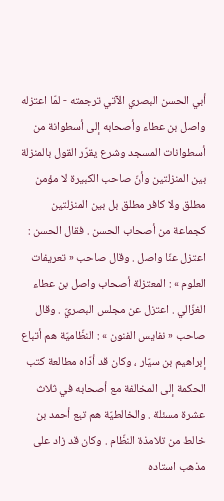أبي الحسن البصري الآتي ترجمته - لمّا اعتزله واصل بن عطاء وأصحابه إلى أسطوانة من أسطوانات المسجد وشرع يقرّر القول بالمنزلة بين المنزلتين وأنّ صاحب الكبيرة لا مؤمن مطلق ولا كافر مطلق بل بين المنزلتين كجماعة من أصحاب الحسن . فقال الحسن : اعتزل عنّا واصل . وقال صاحب « تعريفات العلوم » : المعتزلة أصحاب واصل بن عطاء الغزّالي . اعتزل عن مجلس البصريّ . وقال صاحب « نفايس الفنون » : النظّاميّة هم أتباع إبراهيم بن سيّار ، وكان قد أدّاه مطالعة كتب الحكمة إلى المخالفة مع أصحابه في ثلاث عشرة مسئلة . والخالطيّة هم تبع أحمد بن خالط من تلامذة النظّام . وكان قد زاد على مذهب استاده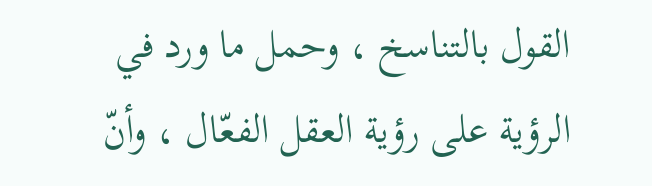القول بالتناسخ ، وحمل ما ورد في الرؤية على رؤية العقل الفعّال ، وأنّ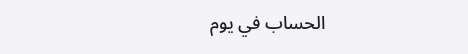الحساب في يوم